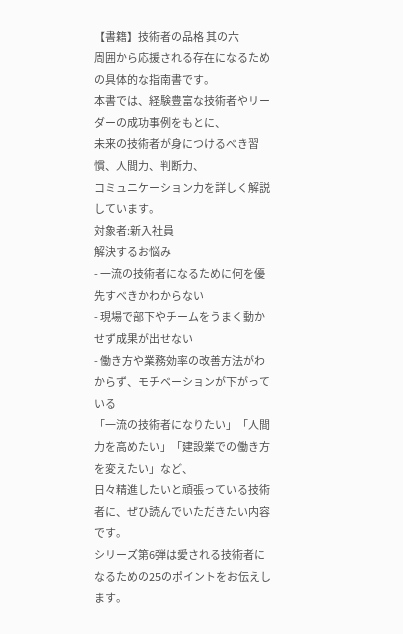【書籍】技術者の品格 其の六
周囲から応援される存在になるための具体的な指南書です。
本書では、経験豊富な技術者やリーダーの成功事例をもとに、
未来の技術者が身につけるべき習慣、人間力、判断力、
コミュニケーション力を詳しく解説しています。
対象者:新入社員
解決するお悩み
- 一流の技術者になるために何を優先すべきかわからない
- 現場で部下やチームをうまく動かせず成果が出せない
- 働き方や業務効率の改善方法がわからず、モチベーションが下がっている
「一流の技術者になりたい」「人間力を高めたい」「建設業での働き方を変えたい」など、
日々精進したいと頑張っている技術者に、ぜひ読んでいただきたい内容です。
シリーズ第6弾は愛される技術者になるための25のポイントをお伝えします。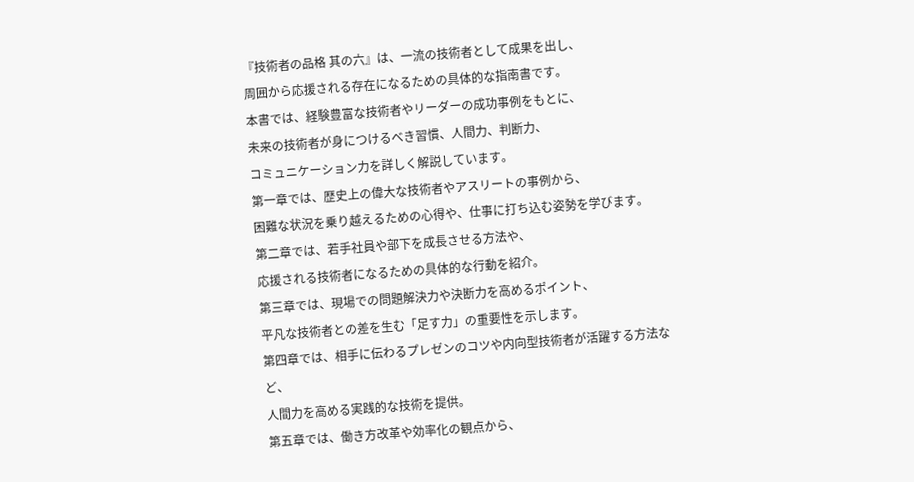『技術者の品格 其の六』は、一流の技術者として成果を出し、
周囲から応援される存在になるための具体的な指南書です。
本書では、経験豊富な技術者やリーダーの成功事例をもとに、
未来の技術者が身につけるべき習慣、人間力、判断力、
コミュニケーション力を詳しく解説しています。
第一章では、歴史上の偉大な技術者やアスリートの事例から、
困難な状況を乗り越えるための心得や、仕事に打ち込む姿勢を学びます。
第二章では、若手社員や部下を成長させる方法や、
応援される技術者になるための具体的な行動を紹介。
第三章では、現場での問題解決力や決断力を高めるポイント、
平凡な技術者との差を生む「足す力」の重要性を示します。
第四章では、相手に伝わるプレゼンのコツや内向型技術者が活躍する方法など、
人間力を高める実践的な技術を提供。
第五章では、働き方改革や効率化の観点から、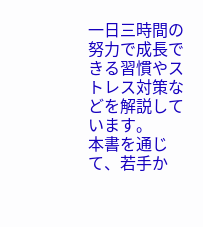一日三時間の努力で成長できる習慣やストレス対策などを解説しています。
本書を通じて、若手か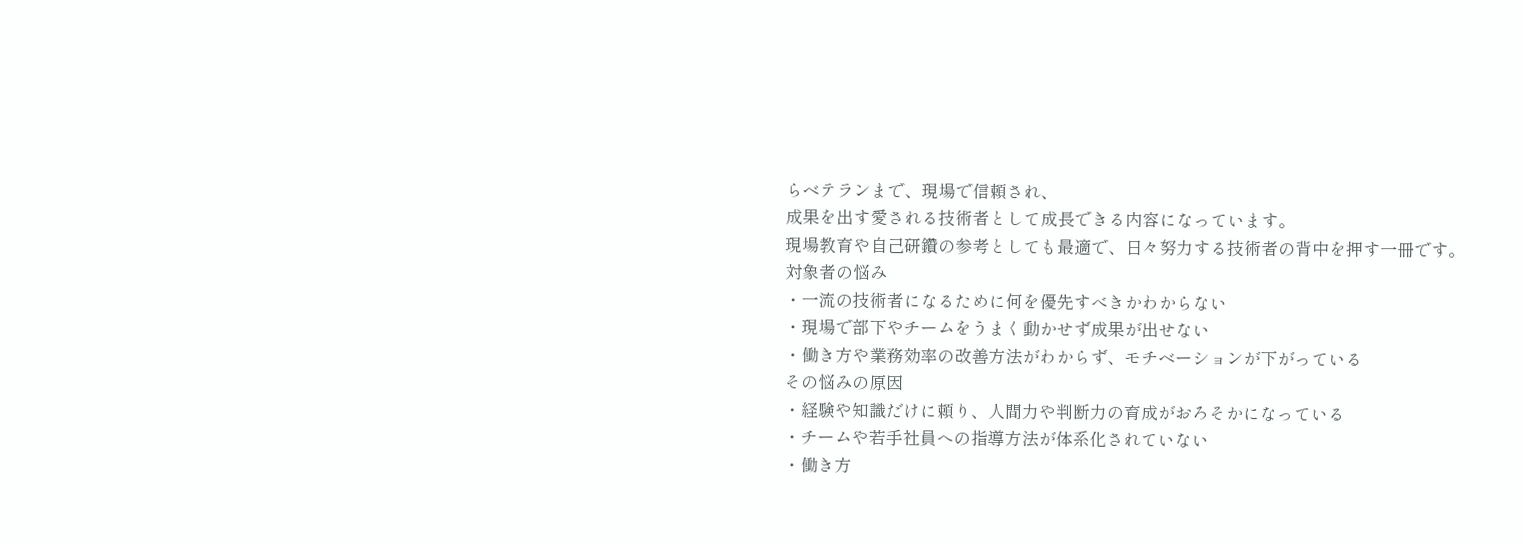らベテランまで、現場で信頼され、
成果を出す愛される技術者として成長できる内容になっています。
現場教育や自己研鑽の参考としても最適で、日々努力する技術者の背中を押す一冊です。
対象者の悩み
・一流の技術者になるために何を優先すべきかわからない
・現場で部下やチームをうまく動かせず成果が出せない
・働き方や業務効率の改善方法がわからず、モチベーションが下がっている
その悩みの原因
・経験や知識だけに頼り、人間力や判断力の育成がおろそかになっている
・チームや若手社員への指導方法が体系化されていない
・働き方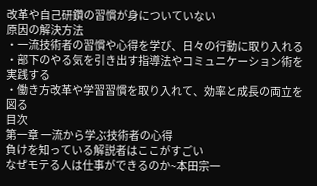改革や自己研鑽の習慣が身についていない
原因の解決方法
・一流技術者の習慣や心得を学び、日々の行動に取り入れる
・部下のやる気を引き出す指導法やコミュニケーション術を実践する
・働き方改革や学習習慣を取り入れて、効率と成長の両立を図る
目次
第一章 一流から学ぶ技術者の心得
負けを知っている解説者はここがすごい
なぜモテる人は仕事ができるのか~本田宗一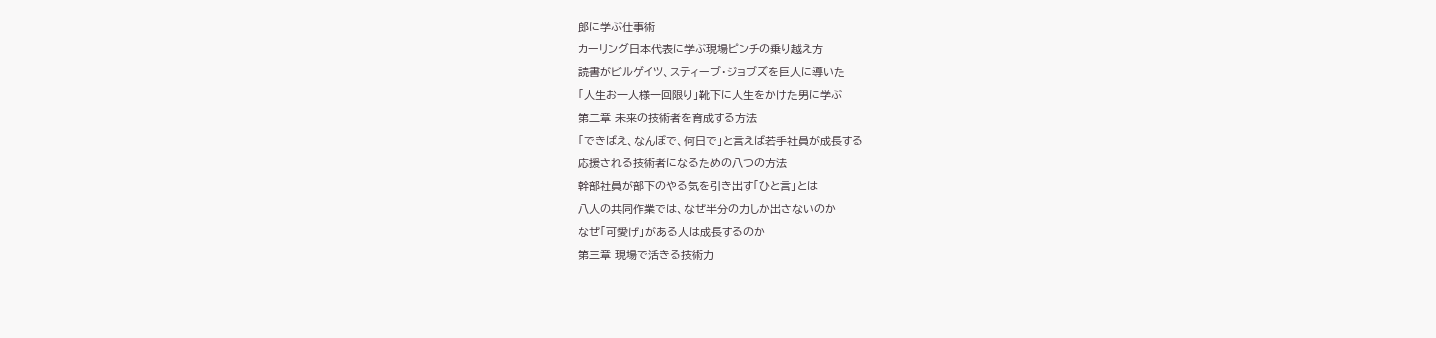郎に学ぶ仕事術
カーリング日本代表に学ぶ現場ピンチの乗り越え方
読書がビルゲイツ、スティーブ・ジョブズを巨人に導いた
「人生お一人様一回限り」靴下に人生をかけた男に学ぶ
第二章 未来の技術者を育成する方法
「できばえ、なんぼで、何日で」と言えば若手社員が成長する
応援される技術者になるための八つの方法
幹部社員が部下のやる気を引き出す「ひと言」とは
八人の共同作業では、なぜ半分の力しか出さないのか
なぜ「可愛げ」がある人は成長するのか
第三章 現場で活きる技術力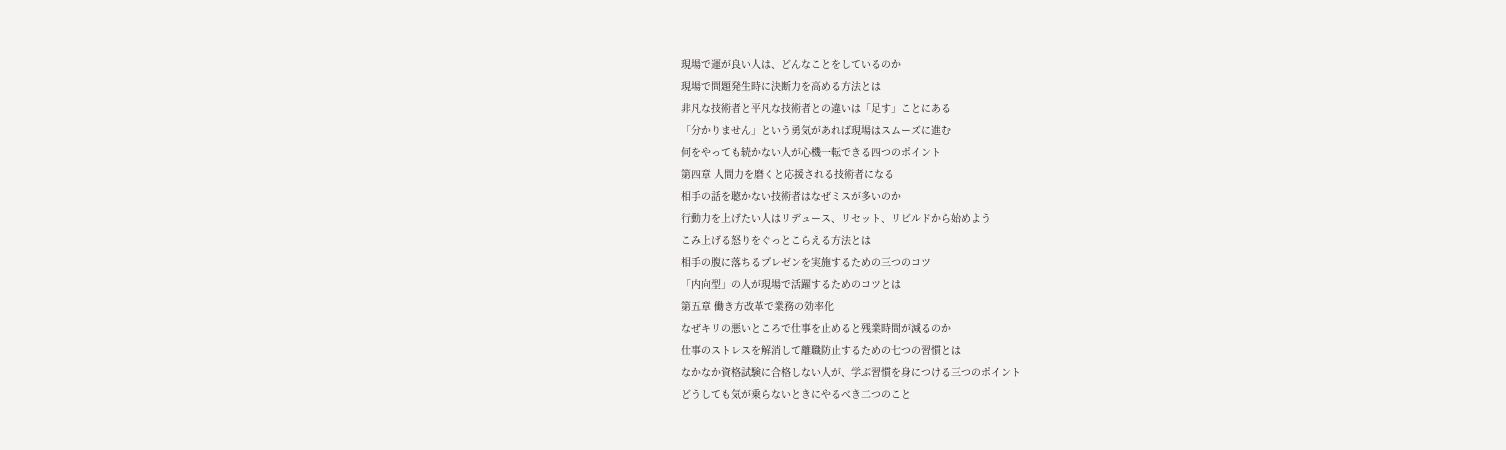現場で運が良い人は、どんなことをしているのか
現場で問題発生時に決断力を高める方法とは
非凡な技術者と平凡な技術者との違いは「足す」ことにある
「分かりません」という勇気があれば現場はスムーズに進む
何をやっても続かない人が心機一転できる四つのポイント
第四章 人間力を磨くと応援される技術者になる
相手の話を聴かない技術者はなぜミスが多いのか
行動力を上げたい人はリデュース、リセット、リビルドから始めよう
こみ上げる怒りをぐっとこらえる方法とは
相手の腹に落ちるプレゼンを実施するための三つのコツ
「内向型」の人が現場で活躍するためのコツとは
第五章 働き方改革で業務の効率化
なぜキリの悪いところで仕事を止めると残業時間が減るのか
仕事のストレスを解消して離職防止するための七つの習慣とは
なかなか資格試験に合格しない人が、学ぶ習慣を身につける三つのポイント
どうしても気が乗らないときにやるべき二つのこと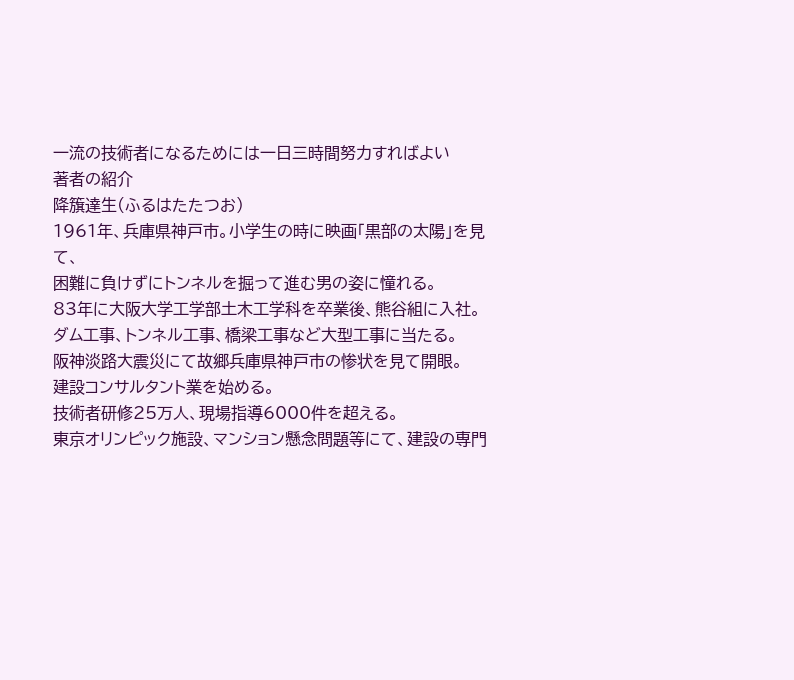一流の技術者になるためには一日三時間努力すればよい
著者の紹介
降籏達生(ふるはたたつお)
1961年、兵庫県神戸市。小学生の時に映画「黒部の太陽」を見て、
困難に負けずにトンネルを掘って進む男の姿に憧れる。
83年に大阪大学工学部土木工学科を卒業後、熊谷組に入社。
ダム工事、トンネル工事、橋梁工事など大型工事に当たる。
阪神淡路大震災にて故郷兵庫県神戸市の惨状を見て開眼。
建設コンサルタント業を始める。
技術者研修25万人、現場指導6000件を超える。
東京オリンピック施設、マンション懸念問題等にて、建設の専門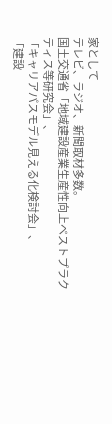家として
テレビ、ラジオ、新聞取材多数。
国土交通省「地域建設産業生産性向上ベストプラクティス等研究会」、
「キャリアパスモデル見える化検討会」、
「建設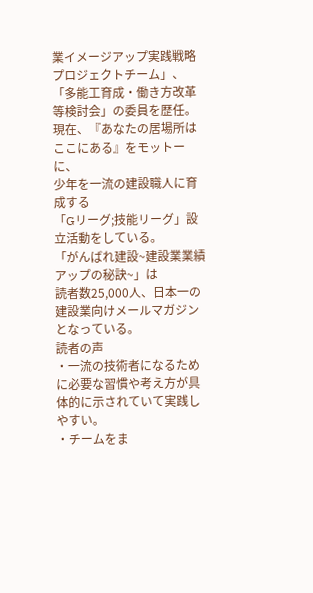業イメージアップ実践戦略プロジェクトチーム」、
「多能工育成・働き方改革等検討会」の委員を歴任。
現在、『あなたの居場所はここにある』をモットーに、
少年を一流の建設職人に育成する
「Gリーグ;技能リーグ」設立活動をしている。
「がんばれ建設~建設業業績アップの秘訣~」は
読者数25,000人、日本一の建設業向けメールマガジンとなっている。
読者の声
・一流の技術者になるために必要な習慣や考え方が具体的に示されていて実践しやすい。
・チームをま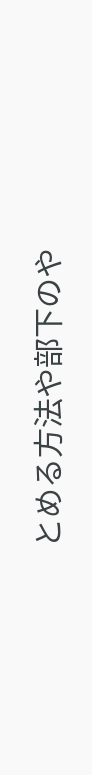とめる方法や部下のや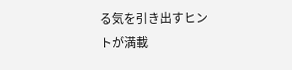る気を引き出すヒントが満載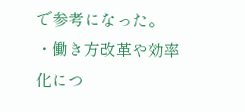で参考になった。
・働き方改革や効率化につ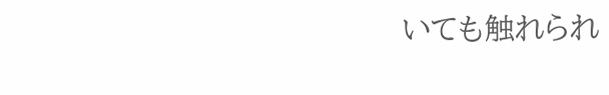いても触れられ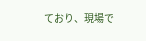ており、現場で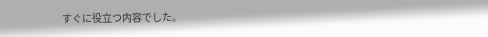すぐに役立つ内容でした。